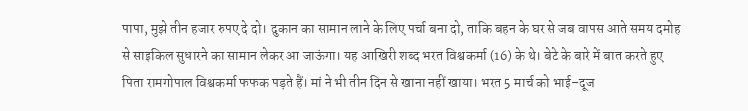पापा, मुझे तीन हजार रुपए दे दो। दुकान का सामान लाने के लिए पर्चा बना दो, ताकि बहन के घर से जब वापस आते समय दमोह से साइकिल सुधारने का सामान लेकर आ जाऊंगा। यह आखिरी शब्द भरत विश्वकर्मा (16) के थे। बेटे के बारे में बात करते हुए पिता रामगोपाल विश्वकर्मा फफक पड़ते हैं। मां ने भी तीन दिन से खाना नहीं खाया। भरत 5 मार्च को भाई–दूज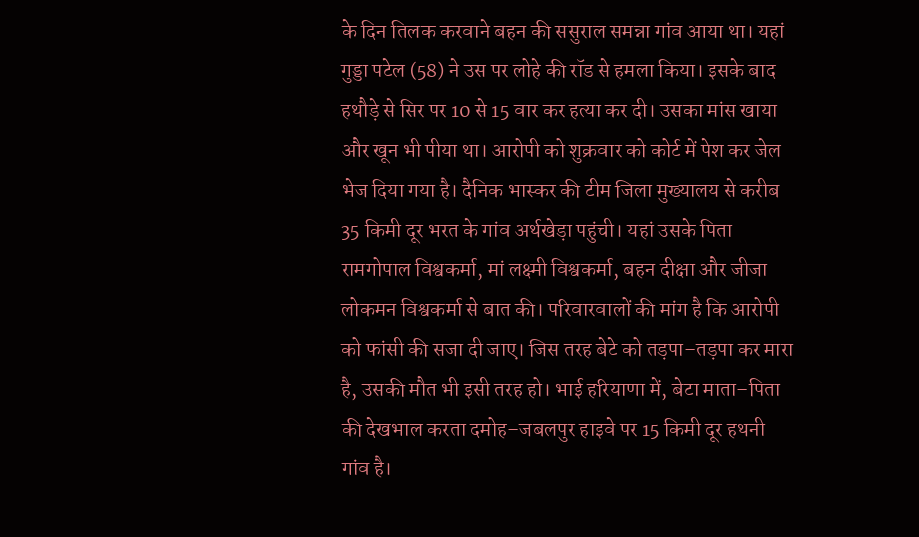के दिन तिलक करवाने बहन की ससुराल समन्ना गांव आया था। यहां गुड्डा पटेल (58) ने उस पर लोहे की रॉड से हमला किया। इसके बाद हथौड़े से सिर पर 10 से 15 वार कर हत्या कर दी। उसका मांस खाया और खून भी पीया था। आरोपी को शुक्रवार को कोर्ट में पेश कर जेल भेज दिया गया है। दैनिक भास्कर की टीम जिला मुख्यालय से करीब 35 किमी दूर भरत के गांव अर्थखेड़ा पहुंची। यहां उसके पिता रामगोपाल विश्वकर्मा, मां लक्ष्मी विश्वकर्मा, बहन दीक्षा और जीजा लोकमन विश्वकर्मा से बात की। परिवारवालों की मांग है कि आरोपी को फांसी की सजा दी जाए। जिस तरह बेटे को तड़पा–तड़पा कर मारा है, उसकी मौत भी इसी तरह हो। भाई हरियाणा में, बेटा माता–पिता की देखभाल करता दमोह–जबलपुर हाइवे पर 15 किमी दूर हथनी गांव है।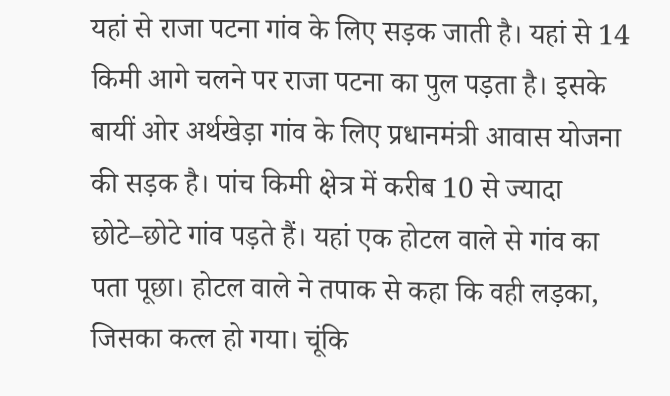यहां से राजा पटना गांव के लिए सड़क जाती है। यहां से 14 किमी आगे चलने पर राजा पटना का पुल पड़ता है। इसके बायीं ओर अर्थखेड़ा गांव के लिए प्रधानमंत्री आवास योजना की सड़क है। पांच किमी क्षेत्र में करीब 10 से ज्यादा छोटे–छोटे गांव पड़ते हैं। यहां एक होटल वाले से गांव का पता पूछा। होटल वाले ने तपाक से कहा कि वही लड़का, जिसका कत्ल हो गया। चूंकि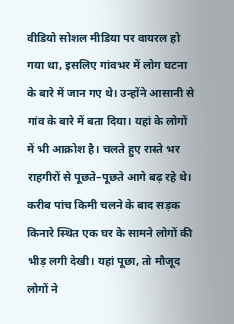वीडियो सोशल मीडिया पर वायरल हो गया था, इसलिए गांवभर में लोग घटना के बारे में जान गए थे। उन्होंने आसानी से गांव के बारे में बता दिया। यहां के लोगों में भी आक्रोश है। चलते हुए रास्ते भर राहगीरों से पूछते–पूछते आगे बढ़ रहे थे। करीब पांच किमी चलने के बाद सड़क किनारे स्थित एक घर के सामने लोगों की भीड़ लगी देखी। यहां पूछा, तो मौजूद लोगों ने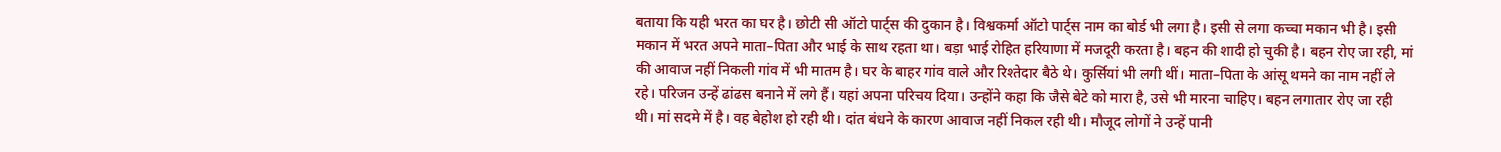बताया कि यही भरत का घर है। छोटी सी ऑटो पार्ट्स की दुकान है। विश्वकर्मा ऑटो पार्ट्स नाम का बोर्ड भी लगा है। इसी से लगा कच्चा मकान भी है। इसी मकान में भरत अपने माता–पिता और भाई के साथ रहता था। बड़ा भाई रोहित हरियाणा में मजदूरी करता है। बहन की शादी हो चुकी है। बहन रोए जा रही, मां की आवाज नहीं निकली गांव में भी मातम है। घर के बाहर गांव वाले और रिश्तेदार बैठे थे। कुर्सियां भी लगी थीं। माता–पिता के आंसू थमने का नाम नहीं ले रहे। परिजन उन्हें ढांढस बनाने में लगे हैं। यहां अपना परिचय दिया। उन्होंने कहा कि जैसे बेटे को मारा है, उसे भी मारना चाहिए। बहन लगातार रोए जा रही थी। मां सदमे में है। वह बेहोश हो रही थी। दांत बंधने के कारण आवाज नहीं निकल रही थी। मौजूद लोगों ने उन्हें पानी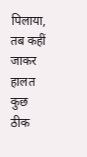पिलाया, तब कहीं जाकर हालत कुछ ठीक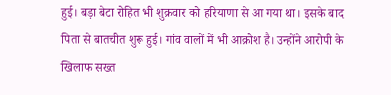हुई। बड़ा बेटा रोहित भी शुक्रवार को हरियाणा से आ गया था। इसके बाद पिता से बातचीत शुरू हुई। गांव वालों में भी आक्रोश है। उन्होंने आरोपी के खिलाफ सख्त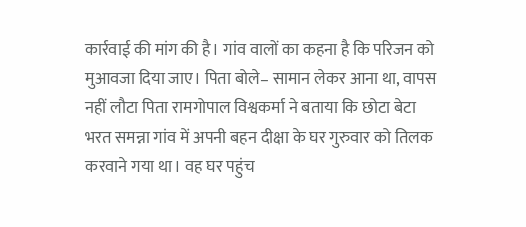कार्रवाई की मांग की है। गांव वालों का कहना है कि परिजन को मुआवजा दिया जाए। पिता बोले– सामान लेकर आना था, वापस नहीं लौटा पिता रामगोपाल विश्वकर्मा ने बताया कि छोटा बेटा भरत समन्ना गांव में अपनी बहन दीक्षा के घर गुरुवार को तिलक करवाने गया था। वह घर पहुंच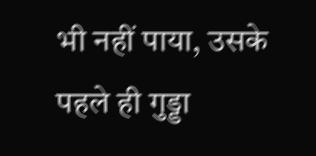भी नहीं पाया, उसके पहले ही गुड्डा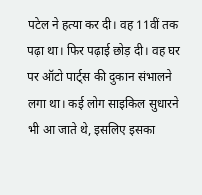पटेल ने हत्या कर दी। वह 11वीं तक पढ़ा था। फिर पढ़ाई छोड़ दी। वह घर पर ऑटो पार्ट्स की दुकान संभालने लगा था। कई लोग साइकिल सुधारने भी आ जाते थे, इसलिए इसका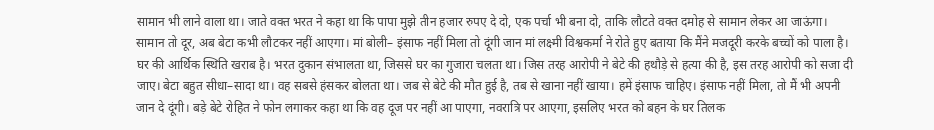सामान भी लाने वाला था। जाते वक्त भरत ने कहा था कि पापा मुझे तीन हजार रुपए दे दो, एक पर्चा भी बना दो, ताकि लौटते वक्त दमोह से सामान लेकर आ जाऊंगा। सामान तो दूर, अब बेटा कभी लौटकर नहीं आएगा। मां बोली– इंसाफ नहीं मिला तो दूंगी जान मां लक्ष्मी विश्वकर्मा ने रोते हुए बताया कि मैंने मजदूरी करके बच्चों को पाला है। घर की आर्थिक स्थिति खराब है। भरत दुकान संभालता था, जिससे घर का गुजारा चलता था। जिस तरह आरोपी ने बेटे की हथौड़े से हत्या की है, इस तरह आरोपी को सजा दी जाए। बेटा बहुत सीधा–सादा था। वह सबसे हंसकर बोलता था। जब से बेटे की मौत हुई है, तब से खाना नहीं खाया। हमें इंसाफ चाहिए। इंसाफ नहीं मिला, तो मैं भी अपनी जान दे दूंगी। बड़े बेटे रोहित ने फोन लगाकर कहा था कि वह दूज पर नहीं आ पाएगा, नवरात्रि पर आएगा, इसलिए भरत को बहन के घर तिलक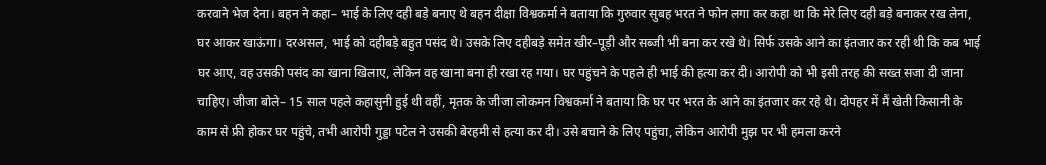करवाने भेज देना। बहन ने कहा– भाई के लिए दही बड़े बनाए थे बहन दीक्षा विश्वकर्मा ने बताया कि गुरुवार सुबह भरत ने फोन लगा कर कहा था कि मेरे लिए दही बड़े बनाकर रख लेना, घर आकर खाऊंगा। दरअसल, भाई को दहीबड़े बहुत पसंद थे। उसके लिए दहीबड़े समेत खीर–पूड़ी और सब्जी भी बना कर रखे थे। सिर्फ उसके आने का इंतजार कर रही थी कि कब भाई घर आए, वह उसकी पसंद का खाना खिलाए, लेकिन वह खाना बना ही रखा रह गया। घर पहुंचने के पहले ही भाई की हत्या कर दी। आरोपी को भी इसी तरह की सख्त सजा दी जाना चाहिए। जीजा बोले– 15 साल पहले कहासुनी हुई थी वहीं, मृतक के जीजा लोकमन विश्वकर्मा ने बताया कि घर पर भरत के आने का इंतजार कर रहे थे। दोपहर में मैं खेती किसानी के काम से फ्री होकर घर पहुंचे, तभी आरोपी गुड्डा पटेल ने उसकी बेरहमी से हत्या कर दी। उसे बचाने के लिए पहुंचा, लेकिन आरोपी मुझ पर भी हमला करने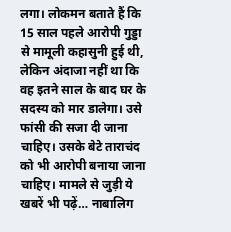लगा। लोकमन बताते हैं कि 15 साल पहले आरोपी गुड्डा से मामूली कहासुनी हुई थी, लेकिन अंदाजा नहीं था कि वह इतने साल के बाद घर के सदस्य को मार डालेगा। उसे फांसी की सजा दी जाना चाहिए। उसके बेटे ताराचंद को भी आरोपी बनाया जाना चाहिए। मामले से जुड़ी ये खबरें भी पढ़ें… नाबालिग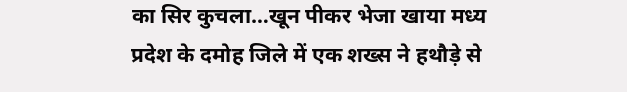का सिर कुचला…खून पीकर भेजा खाया मध्य प्रदेश के दमोह जिले में एक शख्स ने हथौड़े से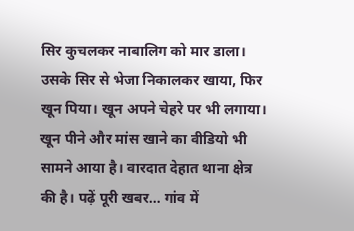सिर कुचलकर नाबालिग को मार डाला। उसके सिर से भेजा निकालकर खाया, फिर खून पिया। खून अपने चेहरे पर भी लगाया। खून पीने और मांस खाने का वीडियो भी सामने आया है। वारदात देहात थाना क्षेत्र की है। पढ़ें पूरी खबर… गांव में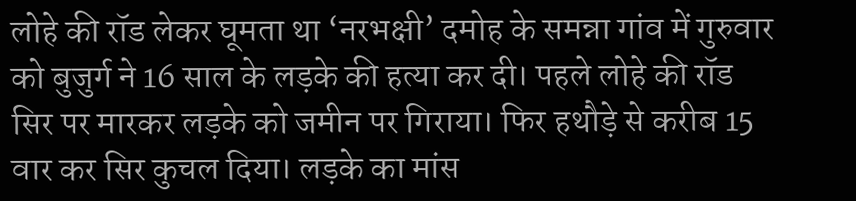लोहे की रॉड लेकर घूमता था ‘नरभक्षी’ दमोह के समन्ना गांव में गुरुवार को बुजुर्ग ने 16 साल के लड़के की हत्या कर दी। पहले लोहे की रॉड सिर पर मारकर लड़के को जमीन पर गिराया। फिर हथौड़े से करीब 15 वार कर सिर कुचल दिया। लड़के का मांस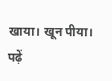खाया। खून पीया। पढ़ें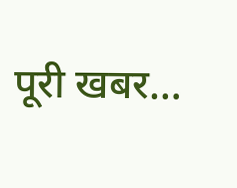पूरी खबर…